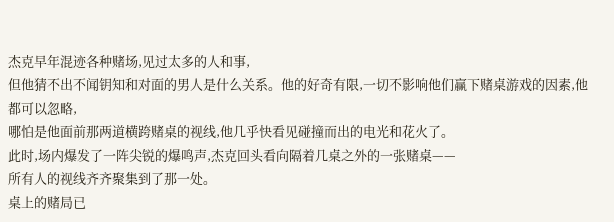杰克早年混迹各种赌场,见过太多的人和事,
但他猜不出不闻钥知和对面的男人是什么关系。他的好奇有限,一切不影响他们赢下赌桌游戏的因素,他都可以忽略,
哪怕是他面前那两道横跨赌桌的视线,他几乎快看见碰撞而出的电光和花火了。
此时,场内爆发了一阵尖锐的爆鸣声,杰克回头看向隔着几桌之外的一张赌桌——
所有人的视线齐齐聚集到了那一处。
桌上的赌局已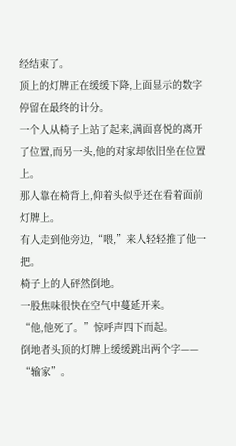经结束了。
顶上的灯牌正在缓缓下降,上面显示的数字停留在最终的计分。
一个人从椅子上站了起来,满面喜悦的离开了位置,而另一头,他的对家却依旧坐在位置上。
那人靠在椅背上,仰着头似乎还在看着面前灯牌上。
有人走到他旁边,“喂,”来人轻轻推了他一把。
椅子上的人砰然倒地。
一股焦味很快在空气中蔓延开来。
“他,他死了。”惊呼声四下而起。
倒地者头顶的灯牌上缓缓跳出两个字——
“输家”。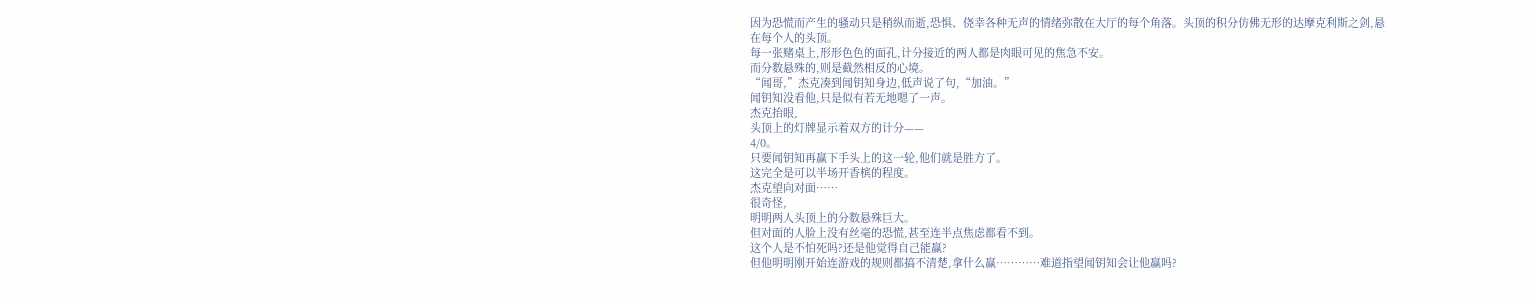因为恐慌而产生的骚动只是稍纵而逝,恐惧、侥幸各种无声的情绪弥散在大厅的每个角落。头顶的积分仿佛无形的达摩克利斯之剑,悬在每个人的头顶。
每一张赌桌上,形形色色的面孔,计分接近的两人都是肉眼可见的焦急不安。
而分数悬殊的,则是截然相反的心境。
“闻哥,”杰克凑到闻钥知身边,低声说了句,“加油。”
闻钥知没看他,只是似有若无地嗯了一声。
杰克抬眼,
头顶上的灯牌显示着双方的计分——
4/0。
只要闻钥知再赢下手头上的这一轮,他们就是胜方了。
这完全是可以半场开香槟的程度。
杰克望向对面……
很奇怪,
明明两人头顶上的分数悬殊巨大。
但对面的人脸上没有丝毫的恐慌,甚至连半点焦虑都看不到。
这个人是不怕死吗?还是他觉得自己能赢?
但他明明刚开始连游戏的规则都搞不清楚,拿什么赢…………难道指望闻钥知会让他赢吗?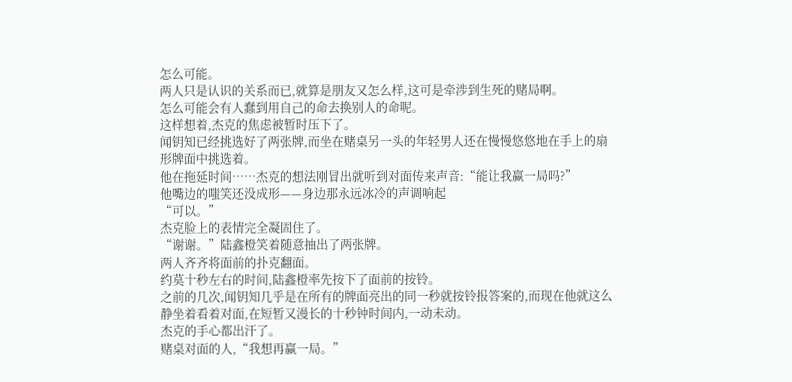怎么可能。
两人只是认识的关系而已,就算是朋友又怎么样,这可是牵涉到生死的赌局啊。
怎么可能会有人蠢到用自己的命去换别人的命呢。
这样想着,杰克的焦虑被暂时压下了。
闻钥知已经挑选好了两张牌,而坐在赌桌另一头的年轻男人还在慢慢悠悠地在手上的扇形牌面中挑选着。
他在拖延时间……杰克的想法刚冒出就听到对面传来声音:“能让我赢一局吗?”
他嘴边的嗤笑还没成形——身边那永远冰冷的声调响起
“可以。”
杰克脸上的表情完全凝固住了。
“谢谢。”陆鑫橙笑着随意抽出了两张牌。
两人齐齐将面前的扑克翻面。
约莫十秒左右的时间,陆鑫橙率先按下了面前的按铃。
之前的几次,闻钥知几乎是在所有的牌面亮出的同一秒就按铃报答案的,而现在他就这么静坐着看着对面,在短暂又漫长的十秒钟时间内,一动未动。
杰克的手心都出汗了。
赌桌对面的人,“我想再赢一局。”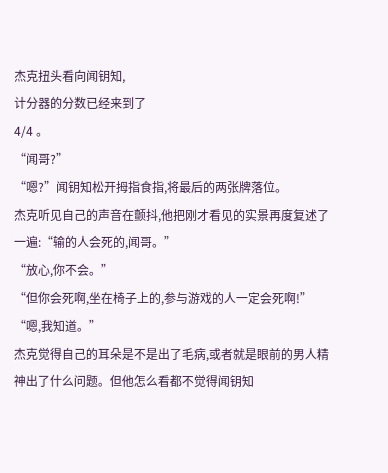杰克扭头看向闻钥知,
计分器的分数已经来到了
4/4 。
“闻哥?”
“嗯?”闻钥知松开拇指食指,将最后的两张牌落位。
杰克听见自己的声音在颤抖,他把刚才看见的实景再度复述了一遍:“输的人会死的,闻哥。”
“放心,你不会。”
“但你会死啊,坐在椅子上的,参与游戏的人一定会死啊!”
“嗯,我知道。”
杰克觉得自己的耳朵是不是出了毛病,或者就是眼前的男人精神出了什么问题。但他怎么看都不觉得闻钥知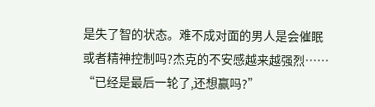是失了智的状态。难不成对面的男人是会催眠或者精神控制吗?杰克的不安感越来越强烈……
“已经是最后一轮了,还想赢吗?”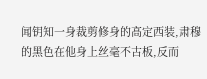闻钥知一身裁剪修身的高定西装,肃穆的黑色在他身上丝毫不古板,反而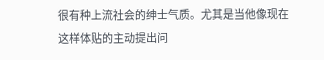很有种上流社会的绅士气质。尤其是当他像现在这样体贴的主动提出问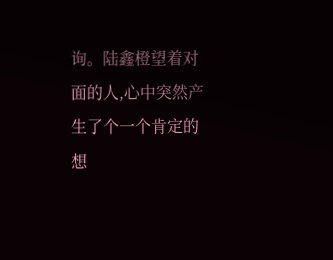询。陆鑫橙望着对面的人,心中突然产生了个一个肯定的想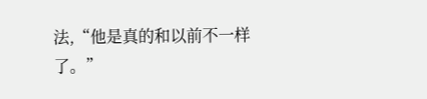法,“他是真的和以前不一样了。”